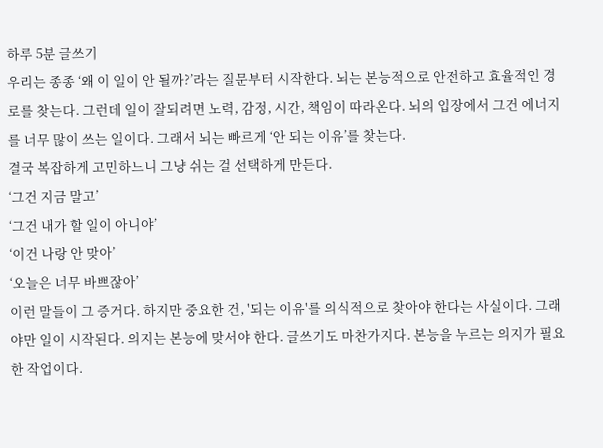하루 5분 글쓰기
우리는 종종 ‘왜 이 일이 안 될까?’라는 질문부터 시작한다. 뇌는 본능적으로 안전하고 효율적인 경로를 찾는다. 그런데 일이 잘되려면 노력, 감정, 시간, 책임이 따라온다. 뇌의 입장에서 그건 에너지를 너무 많이 쓰는 일이다. 그래서 뇌는 빠르게 ‘안 되는 이유’를 찾는다.
결국 복잡하게 고민하느니 그냥 쉬는 걸 선택하게 만든다.
‘그건 지금 말고’
‘그건 내가 할 일이 아니야’
‘이건 나랑 안 맞아’
‘오늘은 너무 바쁘잖아’
이런 말들이 그 증거다. 하지만 중요한 건, '되는 이유'를 의식적으로 찾아야 한다는 사실이다. 그래야만 일이 시작된다. 의지는 본능에 맞서야 한다. 글쓰기도 마찬가지다. 본능을 누르는 의지가 필요한 작업이다.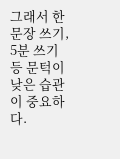그래서 한 문장 쓰기, 5분 쓰기 등 문턱이 낮은 습관이 중요하다.